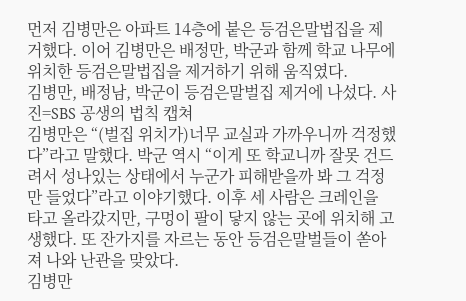먼저 김병만은 아파트 14층에 붙은 등검은말법집을 제거했다. 이어 김병만은 배정만, 박군과 함께 학교 나무에 위치한 등검은말법집을 제거하기 위해 움직였다.
김병만, 배정남, 박군이 등검은말벌집 제거에 나섰다. 사진=SBS 공생의 법칙 캡쳐
김병만은 “(벌집 위치가)너무 교실과 가까우니까 걱정했다”라고 말했다. 박군 역시 “이게 또 학교니까 잘못 건드려서 성나있는 상태에서 누군가 피해받을까 봐 그 걱정만 들었다”라고 이야기했다. 이후 세 사람은 크레인을 타고 올라갔지만, 구멍이 팔이 닿지 않는 곳에 위치해 고생했다. 또 잔가지를 자르는 동안 등검은말벌들이 쏟아져 나와 난관을 맞았다.
김병만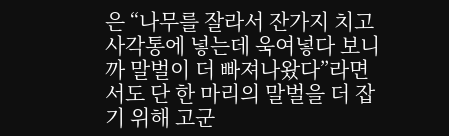은 “나무를 잘라서 잔가지 치고 사각통에 넣는데 욱여넣다 보니까 말벌이 더 빠져나왔다”라면서도 단 한 마리의 말벌을 더 잡기 위해 고군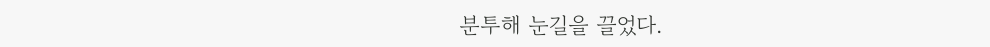분투해 눈길을 끌었다.